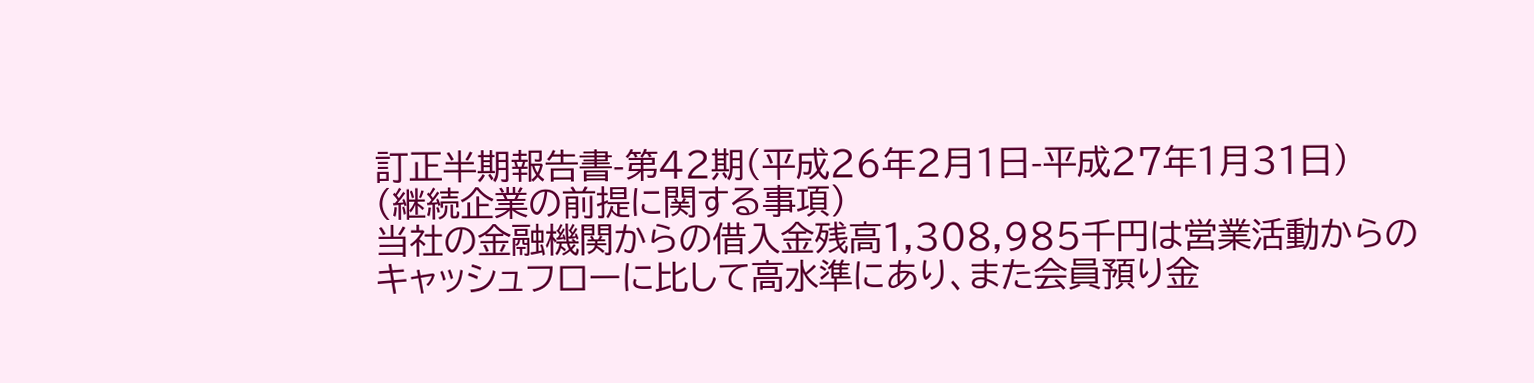訂正半期報告書-第42期(平成26年2月1日-平成27年1月31日)
(継続企業の前提に関する事項)
当社の金融機関からの借入金残高1,308,985千円は営業活動からのキャッシュフローに比して高水準にあり、また会員預り金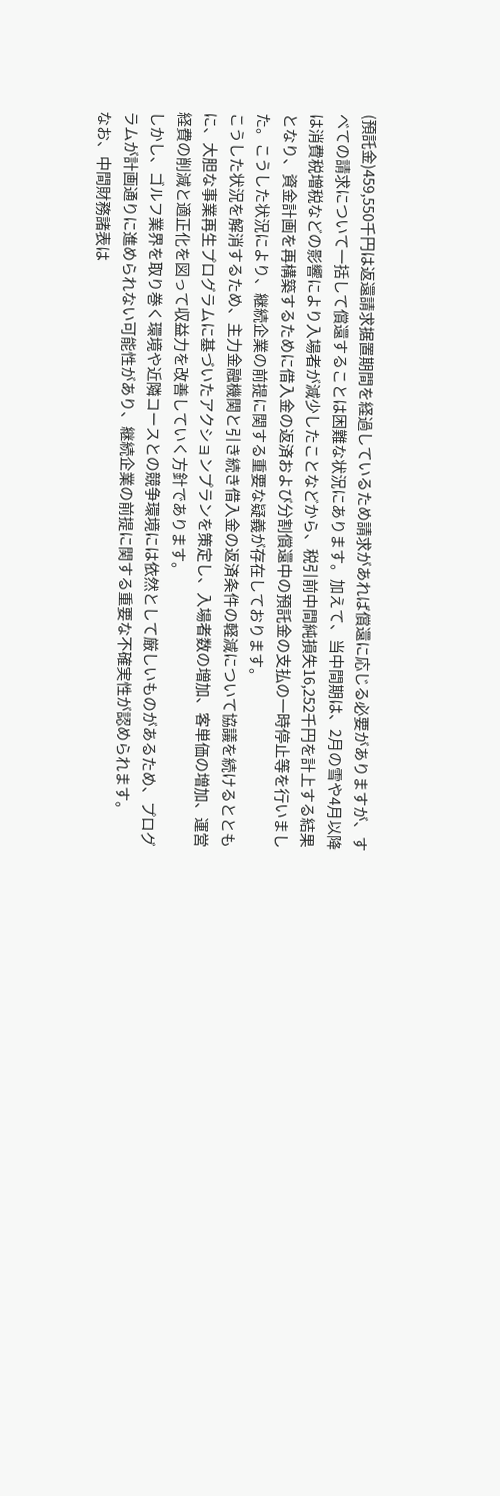(預託金)459,550千円は返還請求据置期間を経過しているため請求があれば償還に応じる必要がありますが、すべての請求について一括して償還することは困難な状況にあります。加えて、当中間期は、2月の雪や4月以降は消費税増税などの影響により入場者が減少したことなどから、税引前中間純損失16,252千円を計上する結果となり、資金計画を再構築するために借入金の返済および分割償還中の預託金の支払の一時停止等を行いました。こうした状況により、継続企業の前提に関する重要な疑義が存在しております。
こうした状況を解消するため、主力金融機関と引き続き借入金の返済条件の軽減について協議を続けるとともに、大胆な事業再生プログラムに基づいたアクションプランを策定し、入場者数の増加、客単価の増加、運営経費の削減と適正化を図って収益力を改善していく方針であります。
しかし、ゴルフ業界を取り巻く環境や近隣コースとの競争環境には依然として厳しいものがあるため、プログラムが計画通りに進められない可能性があり、継続企業の前提に関する重要な不確実性が認められます。
なお、中間財務諸表は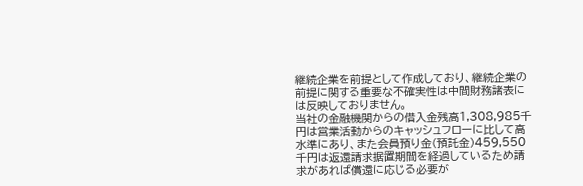継続企業を前提として作成しており、継続企業の前提に関する重要な不確実性は中間財務諸表には反映しておりません。
当社の金融機関からの借入金残高1,308,985千円は営業活動からのキャッシュフローに比して高水準にあり、また会員預り金(預託金)459,550千円は返還請求据置期間を経過しているため請求があれば償還に応じる必要が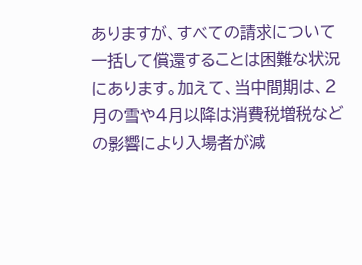ありますが、すべての請求について一括して償還することは困難な状況にあります。加えて、当中間期は、2月の雪や4月以降は消費税増税などの影響により入場者が減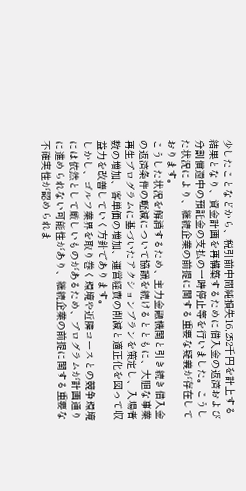少したことなどから、税引前中間純損失16,252千円を計上する結果となり、資金計画を再構築するために借入金の返済および分割償還中の預託金の支払の一時停止等を行いました。こうした状況により、継続企業の前提に関する重要な疑義が存在しております。
こうした状況を解消するため、主力金融機関と引き続き借入金の返済条件の軽減について協議を続けるとともに、大胆な事業再生プログラムに基づいたアクションプランを策定し、入場者数の増加、客単価の増加、運営経費の削減と適正化を図って収益力を改善していく方針であります。
しかし、ゴルフ業界を取り巻く環境や近隣コースとの競争環境には依然として厳しいものがあるため、プログラムが計画通りに進められない可能性があり、継続企業の前提に関する重要な不確実性が認められま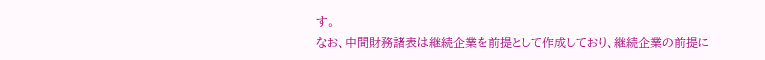す。
なお、中間財務諸表は継続企業を前提として作成しており、継続企業の前提に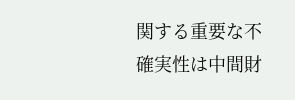関する重要な不確実性は中間財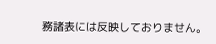務諸表には反映しておりません。